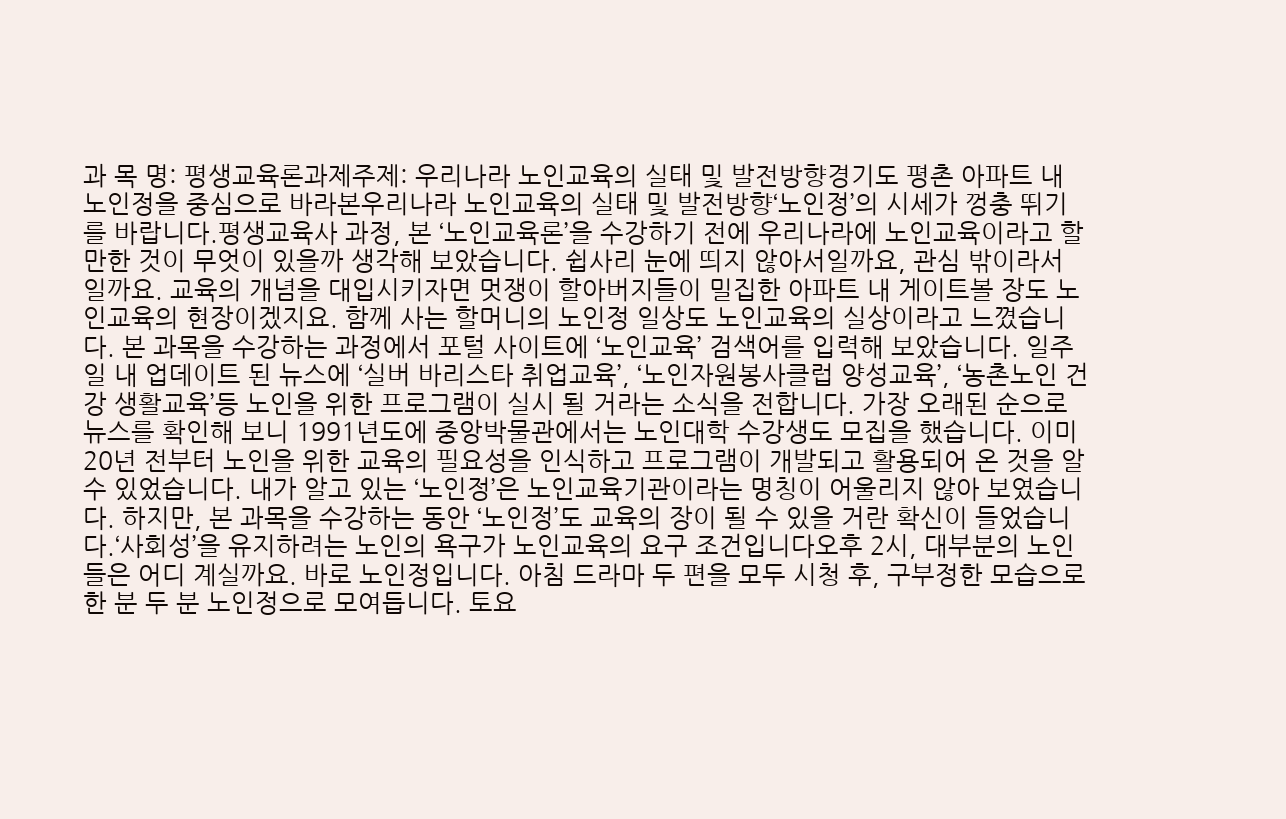과 목 명: 평생교육론과제주제: 우리나라 노인교육의 실태 및 발전방향경기도 평촌 아파트 내 노인정을 중심으로 바라본우리나라 노인교육의 실태 및 발전방향‘노인정’의 시세가 껑충 뛰기를 바랍니다.평생교육사 과정, 본 ‘노인교육론’을 수강하기 전에 우리나라에 노인교육이라고 할만한 것이 무엇이 있을까 생각해 보았습니다. 쉽사리 눈에 띄지 않아서일까요, 관심 밖이라서 일까요. 교육의 개념을 대입시키자면 멋쟁이 할아버지들이 밀집한 아파트 내 게이트볼 장도 노인교육의 현장이겠지요. 함께 사는 할머니의 노인정 일상도 노인교육의 실상이라고 느꼈습니다. 본 과목을 수강하는 과정에서 포털 사이트에 ‘노인교육’ 검색어를 입력해 보았습니다. 일주일 내 업데이트 된 뉴스에 ‘실버 바리스타 취업교육’, ‘노인자원봉사클럽 양성교육’, ‘농촌노인 건강 생활교육’등 노인을 위한 프로그램이 실시 될 거라는 소식을 전합니다. 가장 오래된 순으로 뉴스를 확인해 보니 1991년도에 중앙박물관에서는 노인대학 수강생도 모집을 했습니다. 이미 20년 전부터 노인을 위한 교육의 필요성을 인식하고 프로그램이 개발되고 활용되어 온 것을 알 수 있었습니다. 내가 알고 있는 ‘노인정’은 노인교육기관이라는 명칭이 어울리지 않아 보였습니다. 하지만, 본 과목을 수강하는 동안 ‘노인정’도 교육의 장이 될 수 있을 거란 확신이 들었습니다.‘사회성’을 유지하려는 노인의 욕구가 노인교육의 요구 조건입니다오후 2시, 대부분의 노인들은 어디 계실까요. 바로 노인정입니다. 아침 드라마 두 편을 모두 시청 후, 구부정한 모습으로 한 분 두 분 노인정으로 모여듭니다. 토요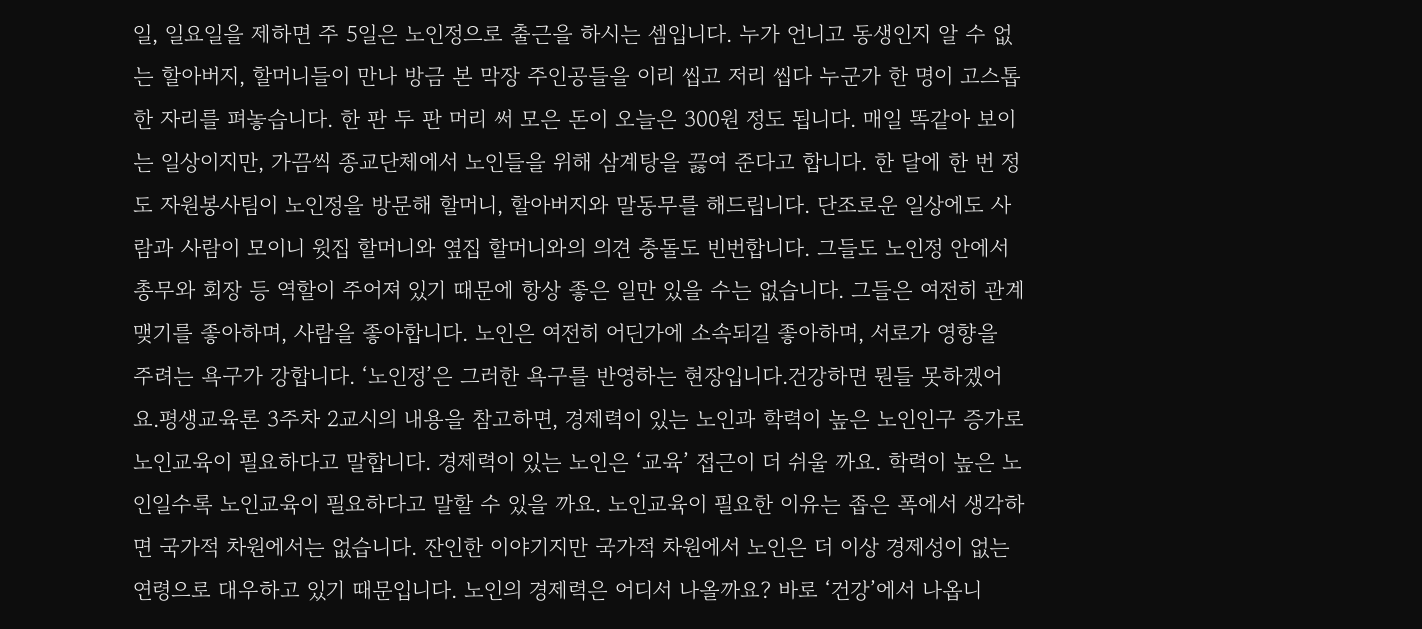일, 일요일을 제하면 주 5일은 노인정으로 출근을 하시는 셈입니다. 누가 언니고 동생인지 알 수 없는 할아버지, 할머니들이 만나 방금 본 막장 주인공들을 이리 씹고 저리 씹다 누군가 한 명이 고스톱 한 자리를 펴놓습니다. 한 판 두 판 머리 써 모은 돈이 오늘은 300원 정도 됩니다. 매일 똑같아 보이는 일상이지만, 가끔씩 종교단체에서 노인들을 위해 삼계탕을 끓여 준다고 합니다. 한 달에 한 번 정도 자원봉사팀이 노인정을 방문해 할머니, 할아버지와 말동무를 해드립니다. 단조로운 일상에도 사람과 사람이 모이니 윗집 할머니와 옆집 할머니와의 의견 충돌도 빈번합니다. 그들도 노인정 안에서 총무와 회장 등 역할이 주어져 있기 때문에 항상 좋은 일만 있을 수는 없습니다. 그들은 여전히 관계 맺기를 좋아하며, 사람을 좋아합니다. 노인은 여전히 어딘가에 소속되길 좋아하며, 서로가 영향을 주려는 욕구가 강합니다. ‘노인정’은 그러한 욕구를 반영하는 현장입니다.건강하면 뭔들 못하겠어요.평생교육론 3주차 2교시의 내용을 참고하면, 경제력이 있는 노인과 학력이 높은 노인인구 증가로 노인교육이 필요하다고 말합니다. 경제력이 있는 노인은 ‘교육’ 접근이 더 쉬울 까요. 학력이 높은 노인일수록 노인교육이 필요하다고 말할 수 있을 까요. 노인교육이 필요한 이유는 좁은 폭에서 생각하면 국가적 차원에서는 없습니다. 잔인한 이야기지만 국가적 차원에서 노인은 더 이상 경제성이 없는 연령으로 대우하고 있기 때문입니다. 노인의 경제력은 어디서 나올까요? 바로 ‘건강’에서 나옵니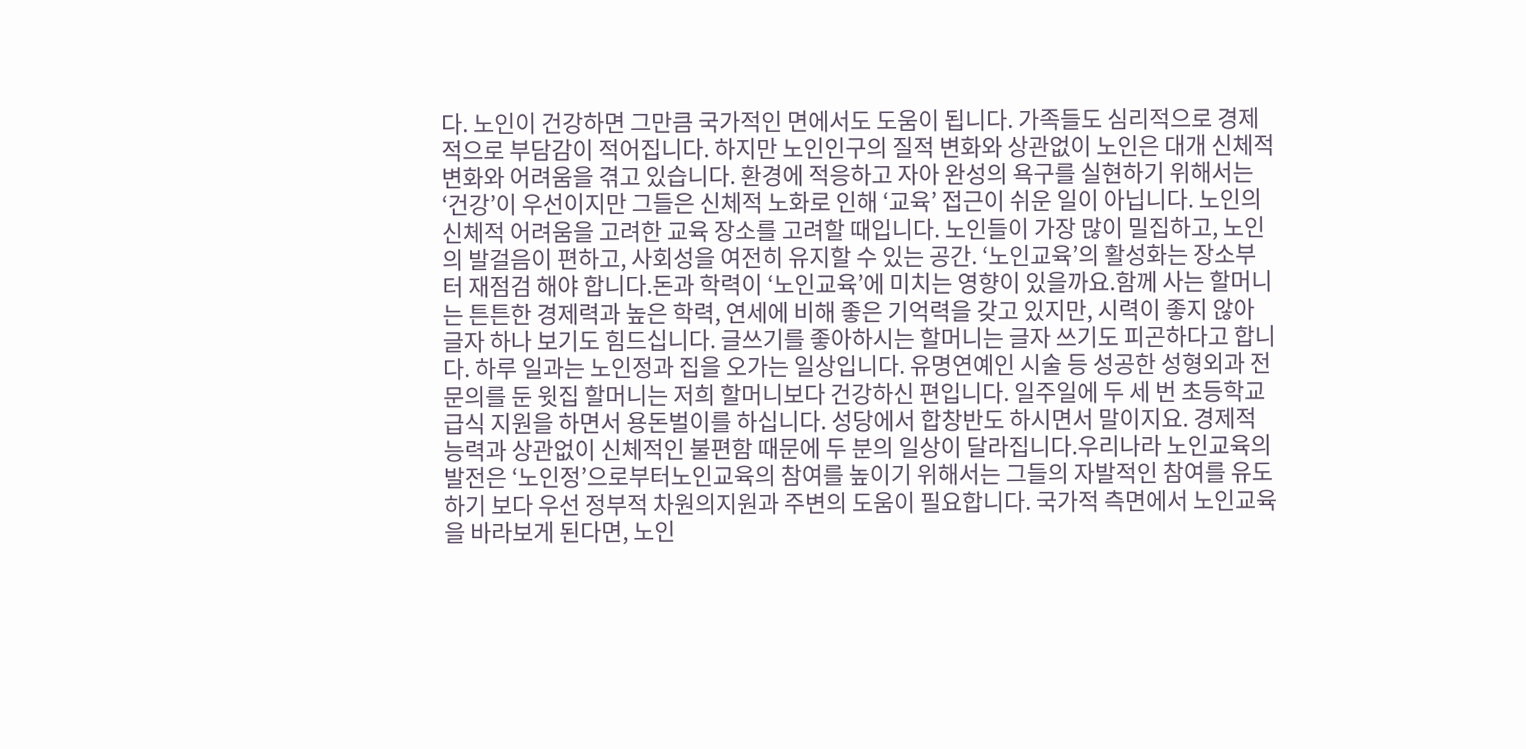다. 노인이 건강하면 그만큼 국가적인 면에서도 도움이 됩니다. 가족들도 심리적으로 경제적으로 부담감이 적어집니다. 하지만 노인인구의 질적 변화와 상관없이 노인은 대개 신체적 변화와 어려움을 겪고 있습니다. 환경에 적응하고 자아 완성의 욕구를 실현하기 위해서는 ‘건강’이 우선이지만 그들은 신체적 노화로 인해 ‘교육’ 접근이 쉬운 일이 아닙니다. 노인의 신체적 어려움을 고려한 교육 장소를 고려할 때입니다. 노인들이 가장 많이 밀집하고, 노인의 발걸음이 편하고, 사회성을 여전히 유지할 수 있는 공간. ‘노인교육’의 활성화는 장소부터 재점검 해야 합니다.돈과 학력이 ‘노인교육’에 미치는 영향이 있을까요.함께 사는 할머니는 튼튼한 경제력과 높은 학력, 연세에 비해 좋은 기억력을 갖고 있지만, 시력이 좋지 않아 글자 하나 보기도 힘드십니다. 글쓰기를 좋아하시는 할머니는 글자 쓰기도 피곤하다고 합니다. 하루 일과는 노인정과 집을 오가는 일상입니다. 유명연예인 시술 등 성공한 성형외과 전문의를 둔 윗집 할머니는 저희 할머니보다 건강하신 편입니다. 일주일에 두 세 번 초등학교 급식 지원을 하면서 용돈벌이를 하십니다. 성당에서 합창반도 하시면서 말이지요. 경제적 능력과 상관없이 신체적인 불편함 때문에 두 분의 일상이 달라집니다.우리나라 노인교육의 발전은 ‘노인정’으로부터노인교육의 참여를 높이기 위해서는 그들의 자발적인 참여를 유도하기 보다 우선 정부적 차원의지원과 주변의 도움이 필요합니다. 국가적 측면에서 노인교육을 바라보게 된다면, 노인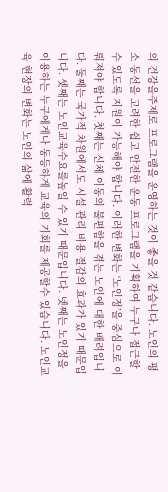의 건강을주제로 프로그램을 운영하는 것이 좋을 것 같습니다. 노인의 평소 동선을 고려한 쉽고 안전한 운동 프로그램을 기획하여 누구나 접근할 수 있도록 지원이 가능해야 합니다. 이러한 변화는 ‘노인정’을 중심으로 이뤄져야 합니다. 첫째는 신체 이동의 불편함을 겪는 노인에 대한 배려입니다. 둘째는 국가적 차원에서도 시설 관리 비용 절감의 효과가 있기 때문입니다. 셋째는 노인교육수요를높일 수 있기 때문입니다. 넷째는 노인정을 이용하는 누구에게나 동등하게 교육의 기회를 제공할수 있습니다. 노인교육 현장의 변화는 노인의 삶에 활력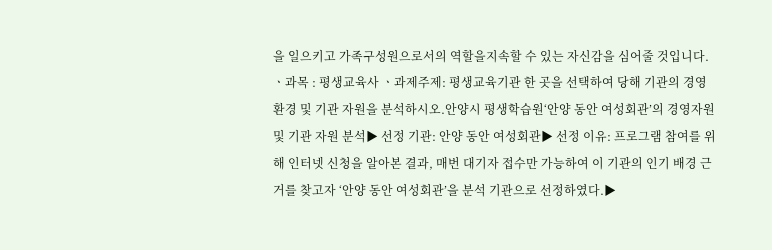을 일으키고 가족구성원으로서의 역할을지속할 수 있는 자신감을 심어줄 것입니다.
ㆍ과목 : 평생교육사 ㆍ과제주제: 평생교육기관 한 곳을 선택하여 당해 기관의 경영환경 및 기관 자원을 분석하시오.안양시 평생학습원‘안양 동안 여성회관’의 경영자원 및 기관 자원 분석▶ 선정 기관: 안양 동안 여성회관▶ 선정 이유: 프로그램 참여를 위해 인터넷 신청을 알아본 결과, 매번 대기자 접수만 가능하여 이 기관의 인기 배경 근거를 찾고자 ‘안양 동안 여성회관’을 분석 기관으로 선정하였다.▶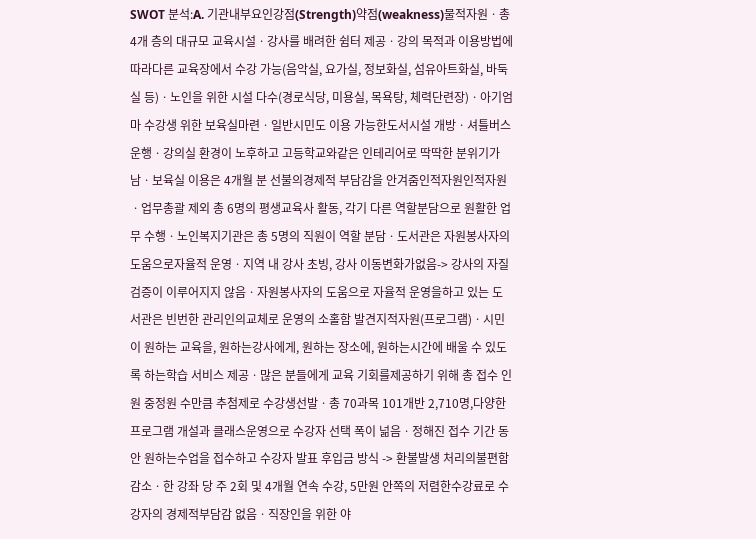SWOT 분석:A. 기관내부요인강점(Strength)약점(weakness)물적자원ㆍ총 4개 층의 대규모 교육시설ㆍ강사를 배려한 쉼터 제공ㆍ강의 목적과 이용방법에 따라다른 교육장에서 수강 가능(음악실, 요가실, 정보화실, 섬유아트화실, 바둑실 등)ㆍ노인을 위한 시설 다수(경로식당, 미용실, 목욕탕, 체력단련장)ㆍ아기엄마 수강생 위한 보육실마련ㆍ일반시민도 이용 가능한도서시설 개방ㆍ셔틀버스 운행ㆍ강의실 환경이 노후하고 고등학교와같은 인테리어로 딱딱한 분위기가 남ㆍ보육실 이용은 4개월 분 선불의경제적 부담감을 안겨줌인적자원인적자원ㆍ업무총괄 제외 총 6명의 평생교육사 활동, 각기 다른 역할분담으로 원활한 업무 수행ㆍ노인복지기관은 총 5명의 직원이 역할 분담ㆍ도서관은 자원봉사자의 도움으로자율적 운영ㆍ지역 내 강사 초빙, 강사 이동변화가없음-> 강사의 자질 검증이 이루어지지 않음ㆍ자원봉사자의 도움으로 자율적 운영을하고 있는 도서관은 빈번한 관리인의교체로 운영의 소홀함 발견지적자원(프로그램)ㆍ시민이 원하는 교육을, 원하는강사에게, 원하는 장소에, 원하는시간에 배울 수 있도록 하는학습 서비스 제공ㆍ많은 분들에게 교육 기회를제공하기 위해 총 접수 인원 중정원 수만큼 추첨제로 수강생선발ㆍ총 70과목 101개반 2,710명,다양한 프로그램 개설과 클래스운영으로 수강자 선택 폭이 넒음ㆍ정해진 접수 기간 동안 원하는수업을 접수하고 수강자 발표 후입금 방식 -> 환불발생 처리의불편함 감소ㆍ한 강좌 당 주 2회 및 4개월 연속 수강, 5만원 안쪽의 저렴한수강료로 수강자의 경제적부담감 없음ㆍ직장인을 위한 야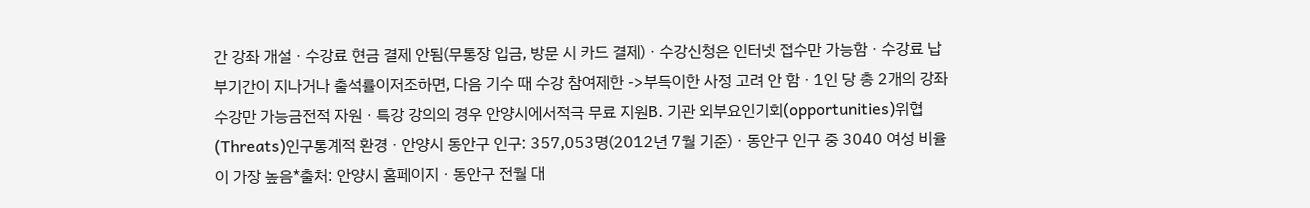간 강좌 개설ㆍ수강료 현금 결제 안됨(무통장 입금, 방문 시 카드 결제)ㆍ수강신청은 인터넷 접수만 가능함ㆍ수강료 납부기간이 지나거나 출석률이저조하면, 다음 기수 때 수강 참여제한 ->부득이한 사정 고려 안 함ㆍ1인 당 총 2개의 강좌 수강만 가능금전적 자원ㆍ특강 강의의 경우 안양시에서적극 무료 지원B. 기관 외부요인기회(opportunities)위협(Threats)인구통계적 환경ㆍ안양시 동안구 인구: 357,053명(2012년 7월 기준)ㆍ동안구 인구 중 3040 여성 비율이 가장 높음*출처: 안양시 홈페이지ㆍ동안구 전월 대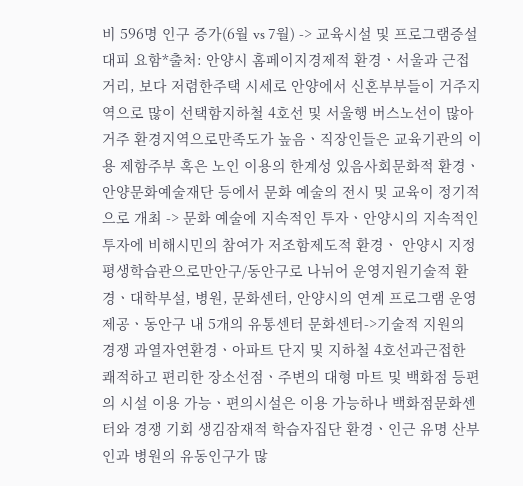비 596명 인구 증가(6월 vs 7월) -> 교육시설 및 프로그램증설 대피 요함*출처: 안양시 홈페이지경제적 환경ㆍ서울과 근접거리, 보다 저렴한주택 시세로 안양에서 신혼부부들이 거주지역으로 많이 선택함지하철 4호선 및 서울행 버스노선이 많아 거주 환경지역으로만족도가 높음ㆍ직장인들은 교육기관의 이용 제함주부 혹은 노인 이용의 한계성 있음사회문화적 환경ㆍ안양문화예술재단 등에서 문화 예술의 전시 및 교육이 정기적으로 개최 -> 문화 예술에 지속적인 투자ㆍ안양시의 지속적인 투자에 비해시민의 참여가 저조함제도적 환경ㆍ 안양시 지정 평생학습관으로만안구/동안구로 나뉘어 운영지원기술적 환경ㆍ대학부설, 병원, 문화센터, 안양시의 연계 프로그램 운영 제공ㆍ동안구 내 5개의 유통센터 문화센터->기술적 지원의 경쟁 과열자연환경ㆍ아파트 단지 및 지하철 4호선과근접한 쾌적하고 편리한 장소선점ㆍ주변의 대형 마트 및 백화점 등편의 시설 이용 가능ㆍ편의시설은 이용 가능하나 백화점문화센터와 경쟁 기회 생김잠재적 학습자집단 환경ㆍ인근 유명 산부인과 병원의 유동인구가 많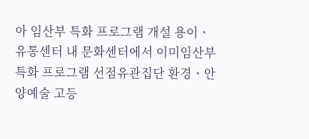아 임산부 특화 프로그램 개설 용이ㆍ 유통센터 내 문화센터에서 이미임산부 특화 프로그램 선점유관집단 환경ㆍ안양예술 고등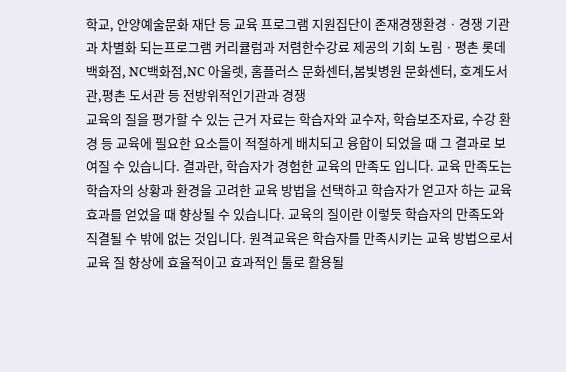학교, 안양예술문화 재단 등 교육 프로그램 지원집단이 존재경쟁환경ㆍ경쟁 기관과 차별화 되는프로그램 커리큘럼과 저렴한수강료 제공의 기회 노림ㆍ평촌 롯데백화점, NC백화점,NC 아울렛, 홈플러스 문화센터,봄빛병원 문화센터, 호계도서관,평촌 도서관 등 전방위적인기관과 경쟁
교육의 질을 평가할 수 있는 근거 자료는 학습자와 교수자, 학습보조자료, 수강 환경 등 교육에 필요한 요소들이 적절하게 배치되고 융합이 되었을 때 그 결과로 보여질 수 있습니다. 결과란, 학습자가 경험한 교육의 만족도 입니다. 교육 만족도는 학습자의 상황과 환경을 고려한 교육 방법을 선택하고 학습자가 얻고자 하는 교육 효과를 얻었을 때 향상될 수 있습니다. 교육의 질이란 이렇듯 학습자의 만족도와 직결될 수 밖에 없는 것입니다. 원격교육은 학습자를 만족시키는 교육 방법으로서 교육 질 향상에 효율적이고 효과적인 툴로 활용될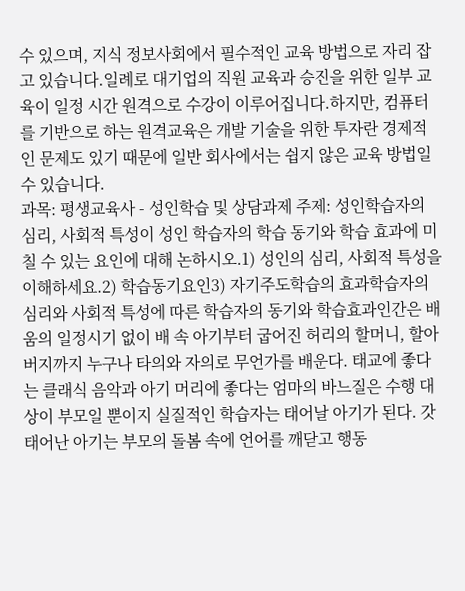수 있으며, 지식 정보사회에서 필수적인 교육 방법으로 자리 잡고 있습니다.일례로 대기업의 직원 교육과 승진을 위한 일부 교육이 일정 시간 원격으로 수강이 이루어집니다.하지만, 컴퓨터를 기반으로 하는 원격교육은 개발 기술을 위한 투자란 경제적인 문제도 있기 때문에 일반 회사에서는 쉽지 않은 교육 방법일 수 있습니다.
과목: 평생교육사 - 성인학습 및 상담과제 주제: 성인학습자의 심리, 사회적 특성이 성인 학습자의 학습 동기와 학습 효과에 미칠 수 있는 요인에 대해 논하시오.1) 성인의 심리, 사회적 특성을 이해하세요.2) 학습동기요인3) 자기주도학습의 효과학습자의 심리와 사회적 특성에 따른 학습자의 동기와 학습효과인간은 배움의 일정시기 없이 배 속 아기부터 굽어진 허리의 할머니, 할아버지까지 누구나 타의와 자의로 무언가를 배운다. 태교에 좋다는 클래식 음악과 아기 머리에 좋다는 엄마의 바느질은 수행 대상이 부모일 뿐이지 실질적인 학습자는 태어날 아기가 된다. 갓 태어난 아기는 부모의 돌봄 속에 언어를 깨닫고 행동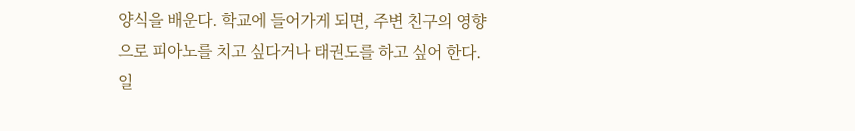양식을 배운다. 학교에 들어가게 되면, 주변 친구의 영향으로 피아노를 치고 싶다거나 태권도를 하고 싶어 한다. 일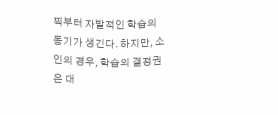찍부터 자발적인 학습의 동기가 생긴다. 하지만, 소인의 경우, 학습의 결정권은 대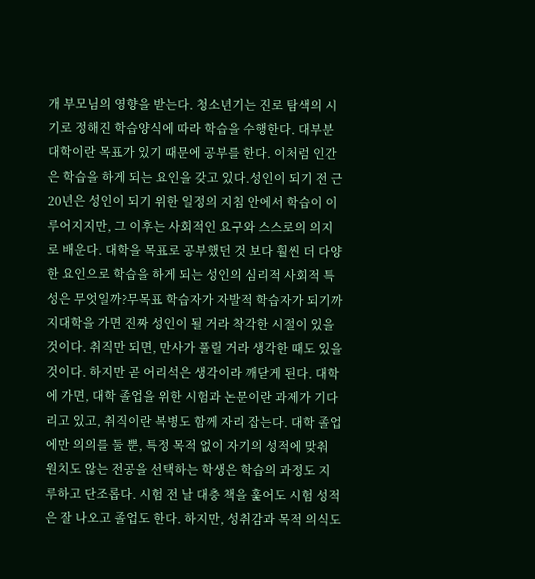개 부모님의 영향을 받는다. 청소년기는 진로 탐색의 시기로 정해진 학습양식에 따라 학습을 수행한다. 대부분 대학이란 목표가 있기 때문에 공부를 한다. 이처럼 인간은 학습을 하게 되는 요인을 갖고 있다.성인이 되기 전 근 20년은 성인이 되기 위한 일정의 지침 안에서 학습이 이루어지지만, 그 이후는 사회적인 요구와 스스로의 의지로 배운다. 대학을 목표로 공부했던 것 보다 훨씬 더 다양한 요인으로 학습을 하게 되는 성인의 심리적 사회적 특성은 무엇일까?무목표 학습자가 자발적 학습자가 되기까지대학을 가면 진짜 성인이 될 거라 착각한 시절이 있을 것이다. 취직만 되면, 만사가 풀릴 거라 생각한 때도 있을 것이다. 하지만 곧 어리석은 생각이라 깨닫게 된다. 대학에 가면, 대학 졸업을 위한 시험과 논문이란 과제가 기다리고 있고, 취직이란 복병도 함께 자리 잡는다. 대학 졸업에만 의의를 둘 뿐, 특정 목적 없이 자기의 성적에 맞춰 원치도 않는 전공을 선택하는 학생은 학습의 과정도 지루하고 단조롭다. 시험 전 날 대충 책을 훑어도 시험 성적은 잘 나오고 졸업도 한다. 하지만, 성취감과 목적 의식도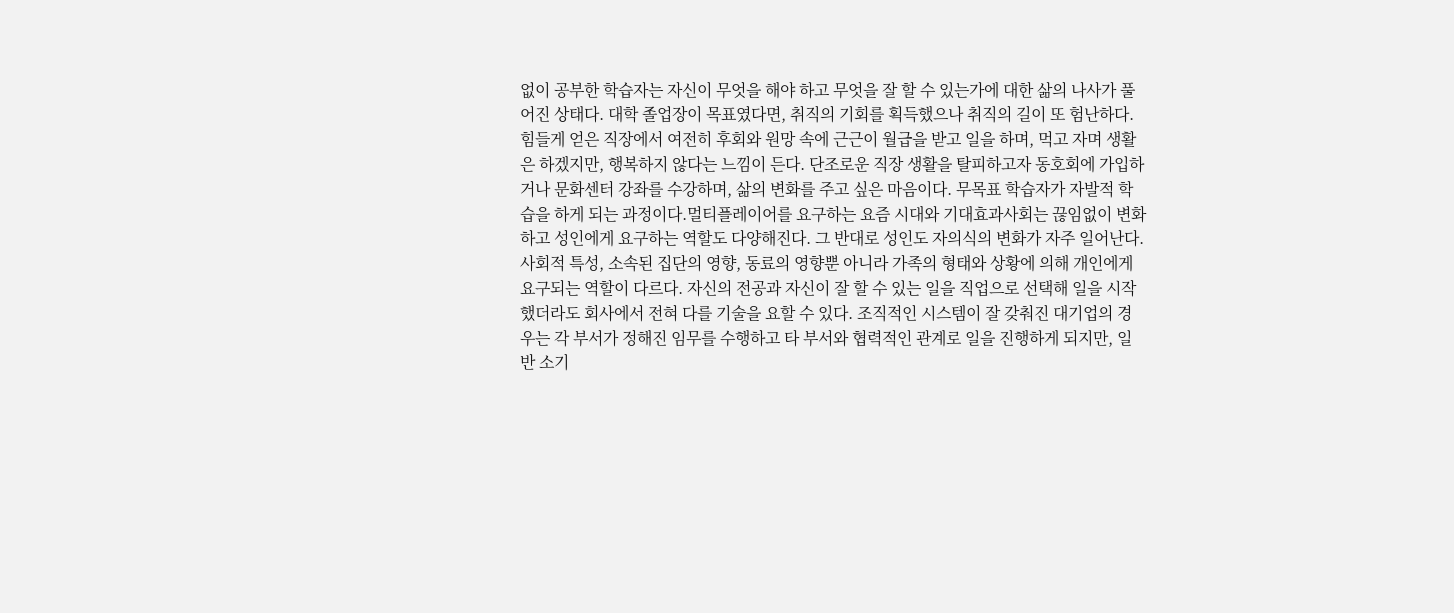없이 공부한 학습자는 자신이 무엇을 해야 하고 무엇을 잘 할 수 있는가에 대한 삶의 나사가 풀어진 상태다. 대학 졸업장이 목표였다면, 취직의 기회를 획득했으나 취직의 길이 또 험난하다. 힘들게 얻은 직장에서 여전히 후회와 원망 속에 근근이 월급을 받고 일을 하며, 먹고 자며 생활은 하겠지만, 행복하지 않다는 느낌이 든다. 단조로운 직장 생활을 탈피하고자 동호회에 가입하거나 문화센터 강좌를 수강하며, 삶의 변화를 주고 싶은 마음이다. 무목표 학습자가 자발적 학습을 하게 되는 과정이다.멀티플레이어를 요구하는 요즘 시대와 기대효과사회는 끊임없이 변화하고 성인에게 요구하는 역할도 다양해진다. 그 반대로 성인도 자의식의 변화가 자주 일어난다. 사회적 특성, 소속된 집단의 영향, 동료의 영향뿐 아니라 가족의 형태와 상황에 의해 개인에게 요구되는 역할이 다르다. 자신의 전공과 자신이 잘 할 수 있는 일을 직업으로 선택해 일을 시작했더라도 회사에서 전혀 다를 기술을 요할 수 있다. 조직적인 시스템이 잘 갖춰진 대기업의 경우는 각 부서가 정해진 임무를 수행하고 타 부서와 협력적인 관계로 일을 진행하게 되지만, 일반 소기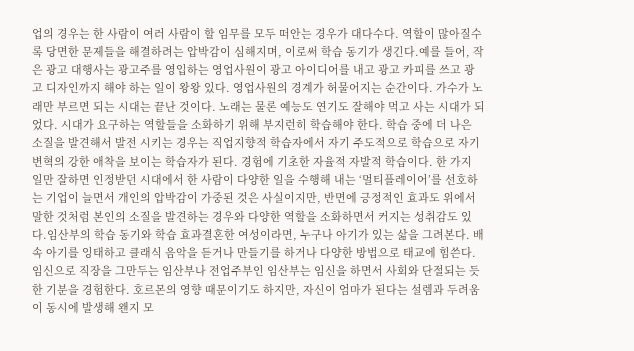업의 경우는 한 사람이 여러 사람이 할 임무를 모두 떠안는 경우가 대다수다. 역할이 많아질수록 당면한 문제들을 해결하려는 압박감이 심해지며, 이로써 학습 동기가 생긴다.예를 들어, 작은 광고 대행사는 광고주를 영입하는 영업사원이 광고 아이디어를 내고 광고 카피를 쓰고 광고 디자인까지 해야 하는 일이 왕왕 있다. 영업사원의 경계가 허물어지는 순간이다. 가수가 노래만 부르면 되는 시대는 끝난 것이다. 노래는 물론 예능도 연기도 잘해야 먹고 사는 시대가 되었다. 시대가 요구하는 역할들을 소화하기 위해 부지런히 학습해야 한다. 학습 중에 더 나은 소질을 발견해서 발전 시키는 경우는 직업지향적 학습자에서 자기 주도적으로 학습으로 자기 변혁의 강한 애착을 보이는 학습자가 된다. 경험에 기초한 자율적 자발적 학습이다. 한 가지 일만 잘하면 인정받던 시대에서 한 사람이 다양한 일을 수행해 내는 ‘멀티플레이어’를 선호하는 기업이 늘면서 개인의 압박감이 가중된 것은 사실이지만, 반면에 긍정적인 효과도 위에서 말한 것처럼 본인의 소질을 발견하는 경우와 다양한 역할을 소화하면서 커지는 성취감도 있다.임산부의 학습 동기와 학습 효과결혼한 여성이라면, 누구나 아기가 있는 삶을 그려본다. 배 속 아기를 잉태하고 클래식 음악을 듣거나 만들기를 하거나 다양한 방법으로 태교에 힘쓴다. 임신으로 직장을 그만두는 임산부나 전업주부인 임산부는 임신을 하면서 사회와 단절되는 듯한 기분을 경험한다. 호르몬의 영향 때문이기도 하지만, 자신이 엄마가 된다는 설렘과 두려움이 동시에 발생해 왠지 모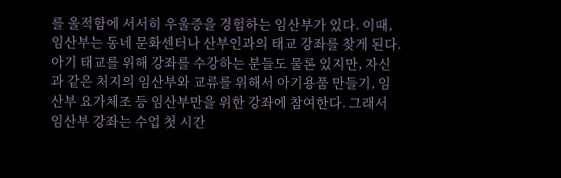를 울적함에 서서히 우울증을 경험하는 임산부가 있다. 이때, 임산부는 동네 문화센터나 산부인과의 태교 강좌를 찾게 된다. 아기 태교를 위해 강좌를 수강하는 분들도 물론 있지만, 자신과 같은 처지의 임산부와 교류를 위해서 아기용품 만들기, 임산부 요가체조 등 임산부만을 위한 강좌에 참여한다. 그래서 임산부 강좌는 수업 첫 시간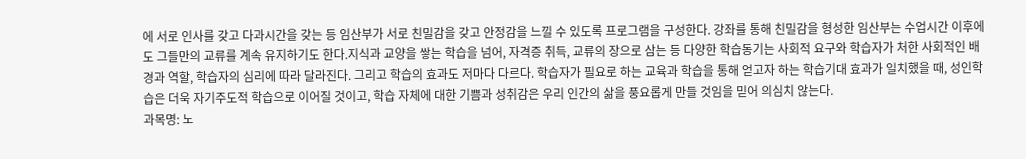에 서로 인사를 갖고 다과시간을 갖는 등 임산부가 서로 친밀감을 갖고 안정감을 느낄 수 있도록 프로그램을 구성한다. 강좌를 통해 친밀감을 형성한 임산부는 수업시간 이후에도 그들만의 교류를 계속 유지하기도 한다.지식과 교양을 쌓는 학습을 넘어, 자격증 취득, 교류의 장으로 삼는 등 다양한 학습동기는 사회적 요구와 학습자가 처한 사회적인 배경과 역할, 학습자의 심리에 따라 달라진다. 그리고 학습의 효과도 저마다 다르다. 학습자가 필요로 하는 교육과 학습을 통해 얻고자 하는 학습기대 효과가 일치했을 때, 성인학습은 더욱 자기주도적 학습으로 이어질 것이고, 학습 자체에 대한 기쁨과 성취감은 우리 인간의 삶을 풍요롭게 만들 것임을 믿어 의심치 않는다.
과목명: 노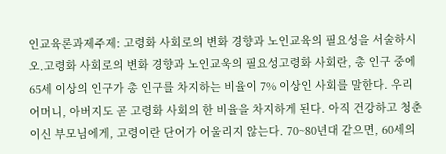인교육론과제주제: 고령화 사회로의 변화 경향과 노인교육의 필요성을 서술하시오.고령화 사회로의 변화 경향과 노인교욱의 필요성고령화 사회란, 총 인구 중에 65세 이상의 인구가 총 인구를 차지하는 비율이 7% 이상인 사회를 말한다. 우리 어머니, 아버지도 곧 고령화 사회의 한 비율을 차지하게 된다. 아직 건강하고 청춘이신 부모님에게, 고령이란 단어가 어울리지 않는다. 70~80년대 같으면, 60세의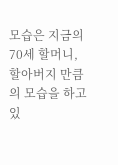모습은 지금의 70세 할머니, 할아버지 만큼의 모습을 하고 있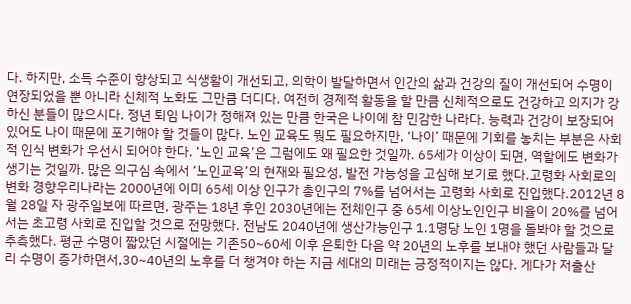다. 하지만, 소득 수준이 향상되고 식생활이 개선되고, 의학이 발달하면서 인간의 삶과 건강의 질이 개선되어 수명이 연장되었을 뿐 아니라 신체적 노화도 그만큼 더디다. 여전히 경제적 활동을 할 만큼 신체적으로도 건강하고 의지가 강하신 분들이 많으시다. 정년 퇴임 나이가 정해져 있는 만큼 한국은 나이에 참 민감한 나라다. 능력과 건강이 보장되어 있어도 나이 때문에 포기해야 할 것들이 많다. 노인 교육도 뭣도 필요하지만, ‘나이’ 때문에 기회를 놓치는 부분은 사회적 인식 변화가 우선시 되어야 한다. ‘노인 교육’은 그럼에도 왜 필요한 것일까. 65세가 이상이 되면, 역할에도 변화가 생기는 것일까. 많은 의구심 속에서 ‘노인교육’의 현재와 필요성, 발전 가능성을 고심해 보기로 했다.고령화 사회로의 변화 경향우리나라는 2000년에 이미 65세 이상 인구가 총인구의 7%를 넘어서는 고령화 사회로 진입했다.2012년 8월 28일 자 광주일보에 따르면, 광주는 18년 후인 2030년에는 전체인구 중 65세 이상노인인구 비율이 20%를 넘어서는 초고령 사회로 진입할 것으로 전망했다. 전남도 2040년에 생산가능인구 1.1명당 노인 1명을 돌봐야 할 것으로 추측했다. 평균 수명이 짧았던 시절에는 기존50~60세 이후 은퇴한 다음 약 20년의 노후를 보내야 했던 사람들과 달리 수명이 증가하면서,30~40년의 노후를 더 챙겨야 하는 지금 세대의 미래는 긍정적이지는 않다. 게다가 저출산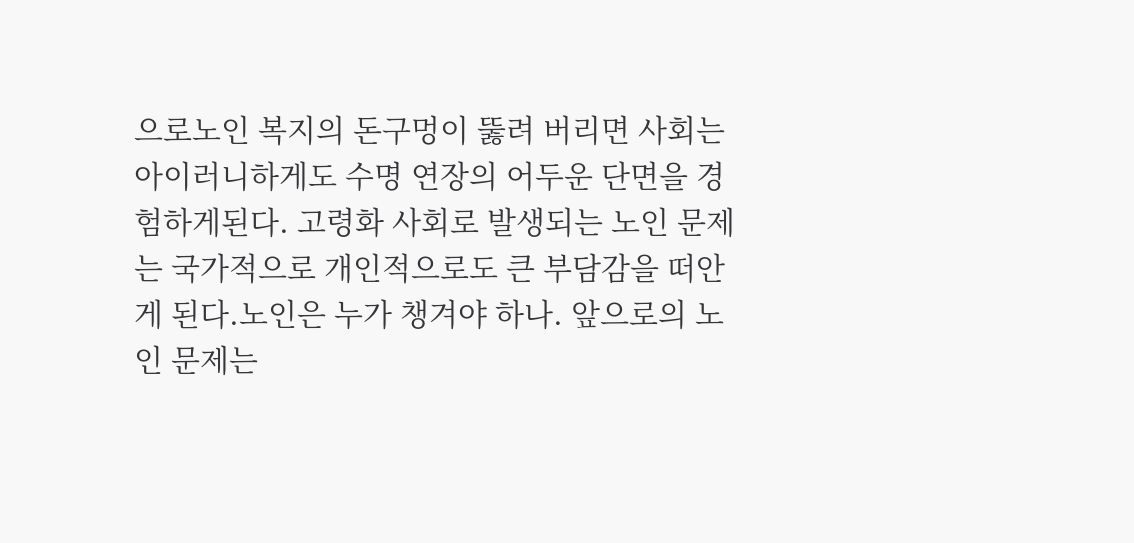으로노인 복지의 돈구멍이 뚫려 버리면 사회는 아이러니하게도 수명 연장의 어두운 단면을 경험하게된다. 고령화 사회로 발생되는 노인 문제는 국가적으로 개인적으로도 큰 부담감을 떠안게 된다.노인은 누가 챙겨야 하나. 앞으로의 노인 문제는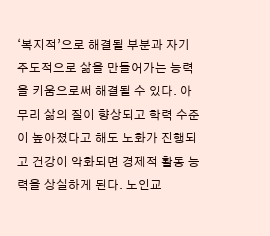‘복지적’으로 해결될 부분과 자기 주도적으로 삶을 만들어가는 능력을 키움으로써 해결될 수 있다. 아무리 삶의 질이 향상되고 학력 수준이 높아졌다고 해도 노화가 진행되고 건강이 악화되면 경제적 활동 능력을 상실하게 된다. 노인교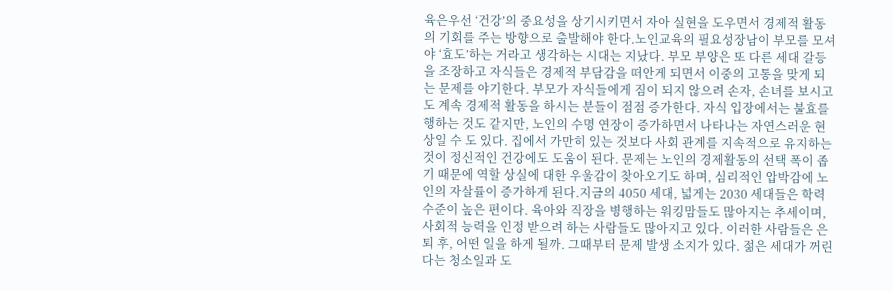육은우선 ‘건강’의 중요성을 상기시키면서 자아 실현을 도우면서 경제적 활동의 기회를 주는 방향으로 출발해야 한다.노인교육의 필요성장남이 부모를 모셔야 ‘효도’하는 거라고 생각하는 시대는 지났다. 부모 부양은 또 다른 세대 갈등을 조장하고 자식들은 경제적 부담감을 떠안게 되면서 이중의 고통을 맞게 되는 문제를 야기한다. 부모가 자식들에게 짐이 되지 않으려 손자, 손녀를 보시고도 계속 경제적 활동을 하시는 분들이 점점 증가한다. 자식 입장에서는 불효를 행하는 것도 같지만, 노인의 수명 연장이 증가하면서 나타나는 자연스러운 현상일 수 도 있다. 집에서 가만히 있는 것보다 사회 관계를 지속적으로 유지하는 것이 정신적인 건강에도 도움이 된다. 문제는 노인의 경제활동의 선택 폭이 좁기 때문에 역할 상실에 대한 우울감이 찾아오기도 하며, 심리적인 압박감에 노인의 자살률이 증가하게 된다.지금의 4050 세대, 넓게는 2030 세대들은 학력수준이 높은 편이다. 육아와 직장을 병행하는 워킹맘들도 많아지는 추세이며, 사회적 능력을 인정 받으려 하는 사람들도 많아지고 있다. 이러한 사람들은 은퇴 후, 어떤 일을 하게 될까. 그때부터 문제 발생 소지가 있다. 젊은 세대가 꺼린다는 청소일과 도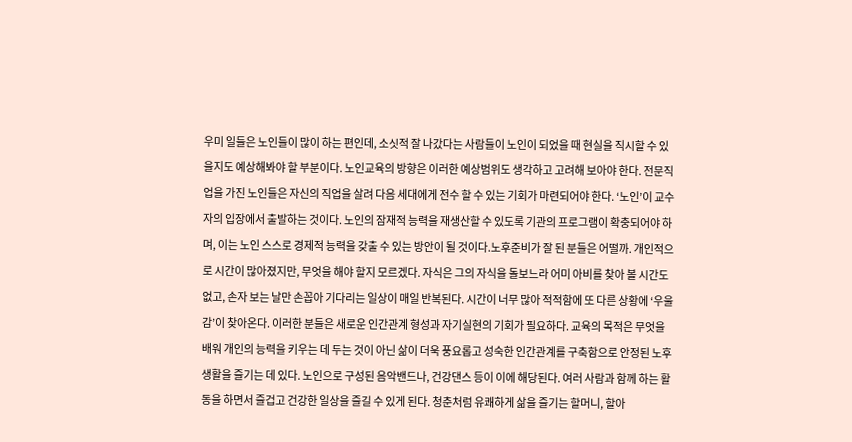우미 일들은 노인들이 많이 하는 편인데, 소싯적 잘 나갔다는 사람들이 노인이 되었을 때 현실을 직시할 수 있을지도 예상해봐야 할 부분이다. 노인교육의 방향은 이러한 예상범위도 생각하고 고려해 보아야 한다. 전문직업을 가진 노인들은 자신의 직업을 살려 다음 세대에게 전수 할 수 있는 기회가 마련되어야 한다. ‘노인’이 교수자의 입장에서 출발하는 것이다. 노인의 잠재적 능력을 재생산할 수 있도록 기관의 프로그램이 확충되어야 하며, 이는 노인 스스로 경제적 능력을 갖출 수 있는 방안이 될 것이다.노후준비가 잘 된 분들은 어떨까. 개인적으로 시간이 많아졌지만, 무엇을 해야 할지 모르겠다. 자식은 그의 자식을 돌보느라 어미 아비를 찾아 볼 시간도 없고, 손자 보는 날만 손꼽아 기다리는 일상이 매일 반복된다. 시간이 너무 많아 적적함에 또 다른 상황에 ‘우울감’이 찾아온다. 이러한 분들은 새로운 인간관계 형성과 자기실현의 기회가 필요하다. 교육의 목적은 무엇을 배워 개인의 능력을 키우는 데 두는 것이 아닌 삶이 더욱 풍요롭고 성숙한 인간관계를 구축함으로 안정된 노후 생활을 즐기는 데 있다. 노인으로 구성된 음악밴드나, 건강댄스 등이 이에 해당된다. 여러 사람과 함께 하는 활동을 하면서 즐겁고 건강한 일상을 즐길 수 있게 된다. 청춘처럼 유쾌하게 삶을 즐기는 할머니, 할아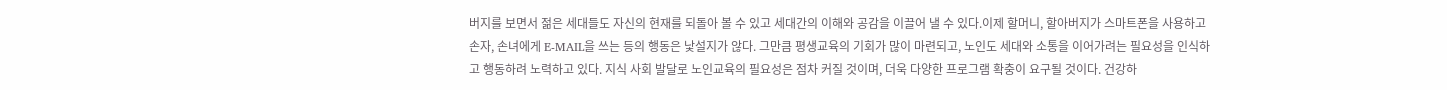버지를 보면서 젊은 세대들도 자신의 현재를 되돌아 볼 수 있고 세대간의 이해와 공감을 이끌어 낼 수 있다.이제 할머니, 할아버지가 스마트폰을 사용하고 손자, 손녀에게 E-MAIL을 쓰는 등의 행동은 낯설지가 않다. 그만큼 평생교육의 기회가 많이 마련되고, 노인도 세대와 소통을 이어가려는 필요성을 인식하고 행동하려 노력하고 있다. 지식 사회 발달로 노인교육의 필요성은 점차 커질 것이며, 더욱 다양한 프로그램 확충이 요구될 것이다. 건강하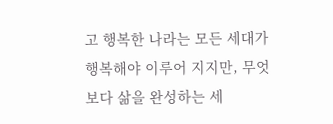고 행복한 나라는 모든 세대가 행복해야 이루어 지지만, 무엇보다 삶을 완성하는 세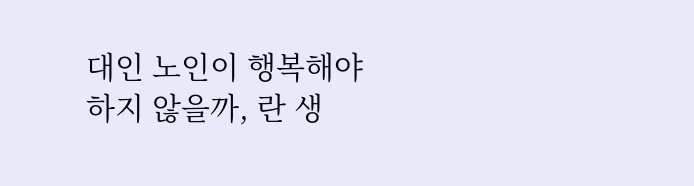대인 노인이 행복해야 하지 않을까, 란 생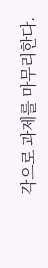각으로 과제를 마무리한다.